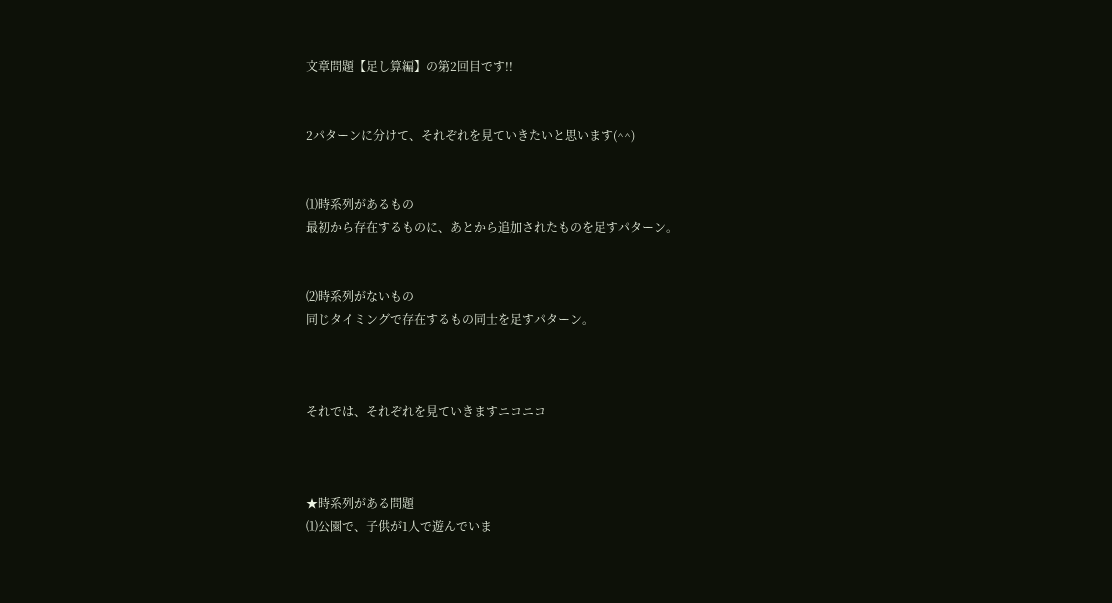文章問題【足し算編】の第2回目です!!


2パターンに分けて、それぞれを見ていきたいと思います(^^)


⑴時系列があるもの
最初から存在するものに、あとから追加されたものを足すパターン。


⑵時系列がないもの
同じタイミングで存在するもの同士を足すパターン。



それでは、それぞれを見ていきますニコニコ



★時系列がある問題
⑴公園で、子供が1人で遊んでいま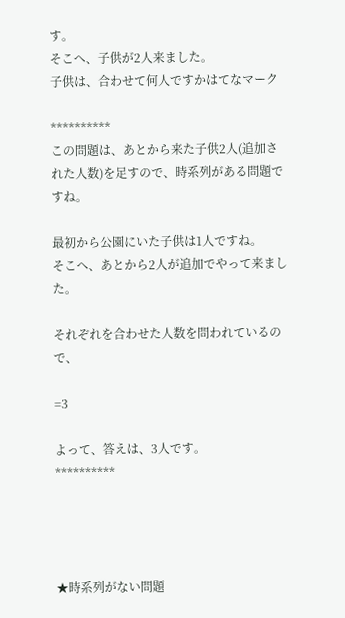す。
そこへ、子供が2人来ました。
子供は、合わせて何人ですかはてなマーク

**********
この問題は、あとから来た子供2人(追加された人数)を足すので、時系列がある問題ですね。

最初から公園にいた子供は1人ですね。
そこへ、あとから2人が追加でやって来ました。

それぞれを合わせた人数を問われているので、

=3

よって、答えは、3人です。
**********




★時系列がない問題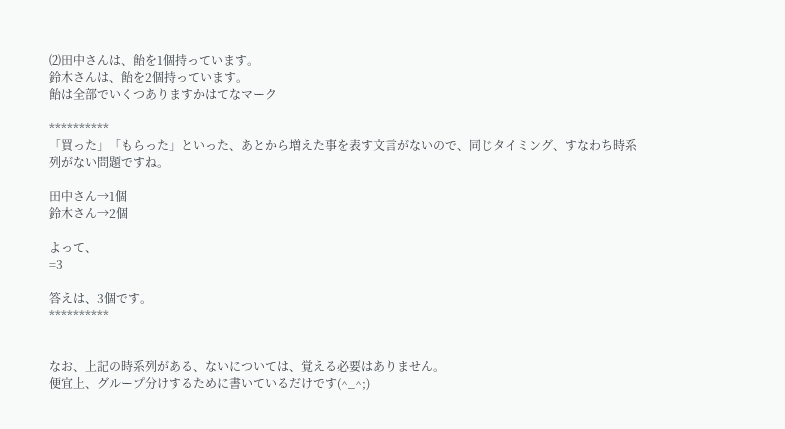⑵田中さんは、飴を1個持っています。
鈴木さんは、飴を2個持っています。
飴は全部でいくつありますかはてなマーク

**********
「買った」「もらった」といった、あとから増えた事を表す文言がないので、同じタイミング、すなわち時系列がない問題ですね。

田中さん→1個
鈴木さん→2個

よって、
=3

答えは、3個です。
**********


なお、上記の時系列がある、ないについては、覚える必要はありません。
便宜上、グループ分けするために書いているだけです(^_^;)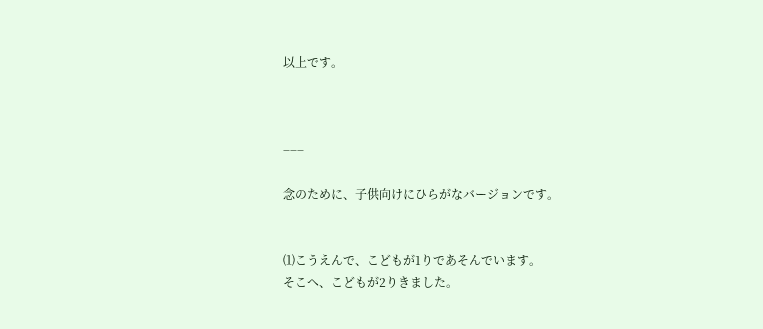以上です。



−−−

念のために、子供向けにひらがなバージョンです。


⑴こうえんで、こどもが1りであそんでいます。
そこへ、こどもが2りきました。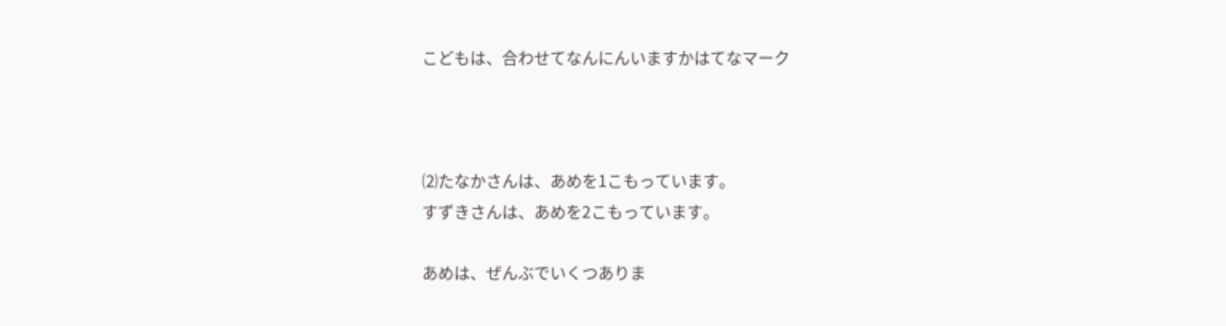こどもは、合わせてなんにんいますかはてなマーク



⑵たなかさんは、あめを1こもっています。
すずきさんは、あめを2こもっています。

あめは、ぜんぶでいくつありま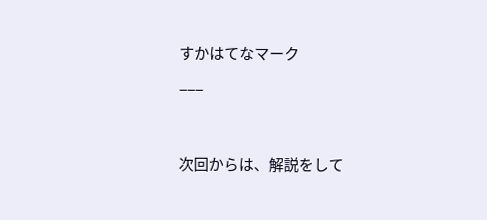すかはてなマーク

−−−



次回からは、解説をして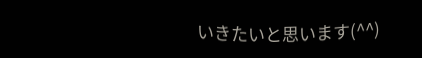いきたいと思います(^^)